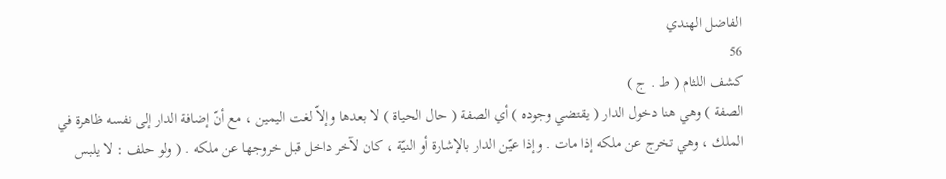الفاضل الهندي
56
كشف اللثام ( ط . ج )
الصفة ) وهي هنا دخول الدار ( يقتضي وجوده ) أي الصفة ( حال الحياة ) لا بعدها وإلاّ لغت اليمين ، مع أنّ إضافة الدار إلى نفسه ظاهرة في الملك ، وهي تخرج عن ملكه إذا مات . وإذا عيّن الدار بالإشارة أو النيّة ، كان لآخر داخل قبل خروجها عن ملكه . ( ولو حلف : لا يلبس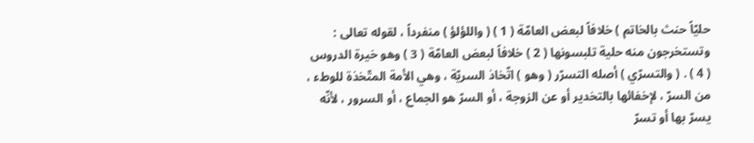حليّاً حنث بالخاتم ) خلافاً لبعض العامّة ( 1 ) ( واللؤلؤ ) منفرداً ، لقوله تعالى : وتستخرجون منه حلية تلبسونها ( 2 ) خلافاً لبعض العامّة ( 3 ) وهو خيرة الدروس ( 4 ) . ( والتسرّي ) أصله التسرّر ( وهو ) اتّخاذ السريّة ، وهي الأمة المتّخذة للوطء ، من السرّ ، لإخفائها بالتخدير أو عن الزوجة ، أو السرّ هو الجماع ، أو السرور ، لأنّه يسرّ بها أو تسرّ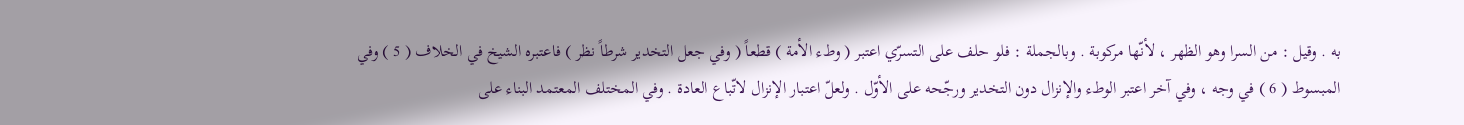به . وقيل : من السرا وهو الظهر ، لأنّها مركوبة . وبالجملة : فلو حلف على التسرّي اعتبر ( وطء الأمة ) قطعاً ( وفي جعل التخدير شرطاً نظر ) فاعتبره الشيخ في الخلاف ( 5 ) وفي المبسوط ( 6 ) في وجه ، وفي آخر اعتبر الوطء والإنزال دون التخدير ورجّحه على الأوّل . ولعلّ اعتبار الإنزال لاتّباع العادة . وفي المختلف المعتمد البناء على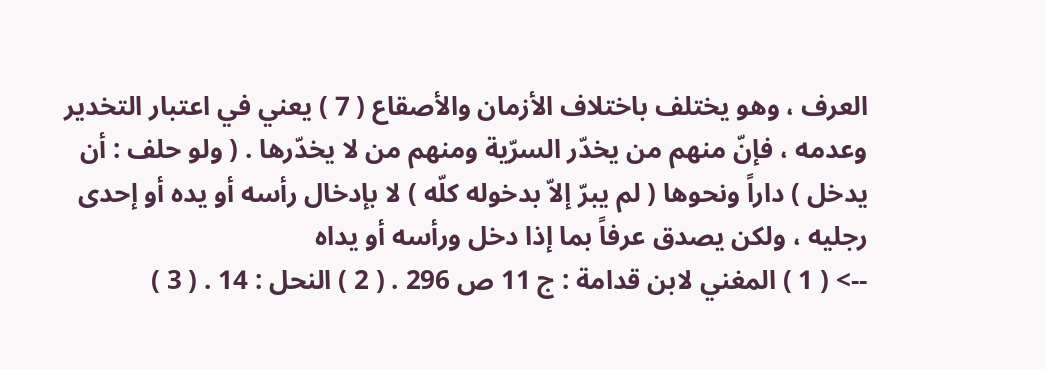العرف ، وهو يختلف باختلاف الأزمان والأصقاع ( 7 ) يعني في اعتبار التخدير وعدمه ، فإنّ منهم من يخدّر السرّية ومنهم من لا يخدّرها . ( ولو حلف : أن يدخل ) داراً ونحوها ( لم يبرّ إلاّ بدخوله كلّه ) لا بإدخال رأسه أو يده أو إحدى رجليه ، ولكن يصدق عرفاً بما إذا دخل ورأسه أو يداه
--> ( 1 ) المغني لابن قدامة : ج 11 ص 296 . ( 2 ) النحل : 14 . ( 3 )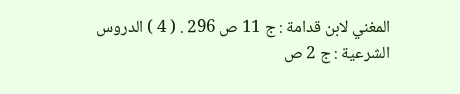المغني لابن قدامة : ج 11 ص 296 . ( 4 ) الدروس الشرعية : ج 2 ص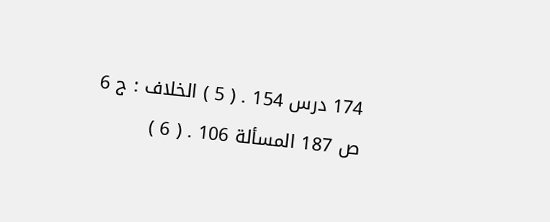174 درس 154 . ( 5 ) الخلاف : ج 6 ص 187 المسألة 106 . ( 6 )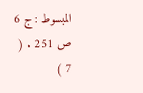المبسوط : ج 6 ص 251 . ( 7 )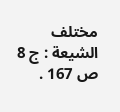مختلف الشيعة : ج 8 ص 167 .